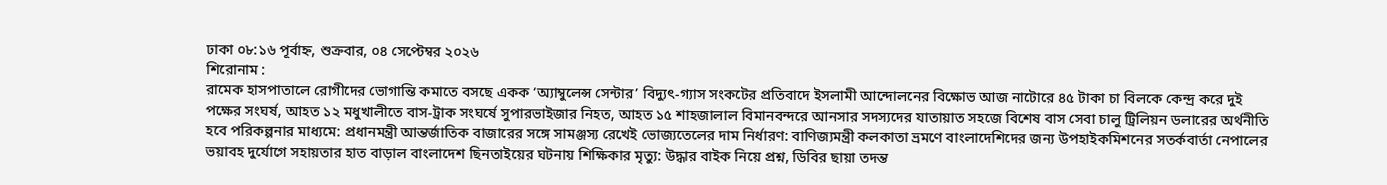ঢাকা ০৮:১৬ পূর্বাহ্ন, শুক্রবার, ০৪ সেপ্টেম্বর ২০২৬
শিরোনাম :
রামেক হাসপাতালে রোগীদের ভোগান্তি কমাতে বসছে একক ‘অ্যাম্বুলেন্স সেন্টার’ বিদ্যুৎ-গ্যাস সংকটের প্রতিবাদে ইসলামী আন্দোলনের বিক্ষোভ আজ নাটোরে ৪৫ টাকা চা বিলকে কেন্দ্র করে দুই পক্ষের সংঘর্ষ, আহত ১২ মধুখালীতে বাস-ট্রাক সংঘর্ষে সুপারভাইজার নিহত, আহত ১৫ শাহজালাল বিমানবন্দরে আনসার সদস্যদের যাতায়াত সহজে বিশেষ বাস সেবা চালু ট্রিলিয়ন ডলারের অর্থনীতি হবে পরিকল্পনার মাধ্যমে: প্রধানমন্ত্রী আন্তর্জাতিক বাজারের সঙ্গে সামঞ্জস্য রেখেই ভোজ্যতেলের দাম নির্ধারণ: বাণিজ্যমন্ত্রী কলকাতা ভ্রমণে বাংলাদেশিদের জন্য উপহাইকমিশনের সতর্কবার্তা নেপালের ভয়াবহ দুর্যোগে সহায়তার হাত বাড়াল বাংলাদেশ ছিনতাইয়ের ঘটনায় শিক্ষিকার মৃত্যু: উদ্ধার বাইক নিয়ে প্রশ্ন, ডিবির ছায়া তদন্ত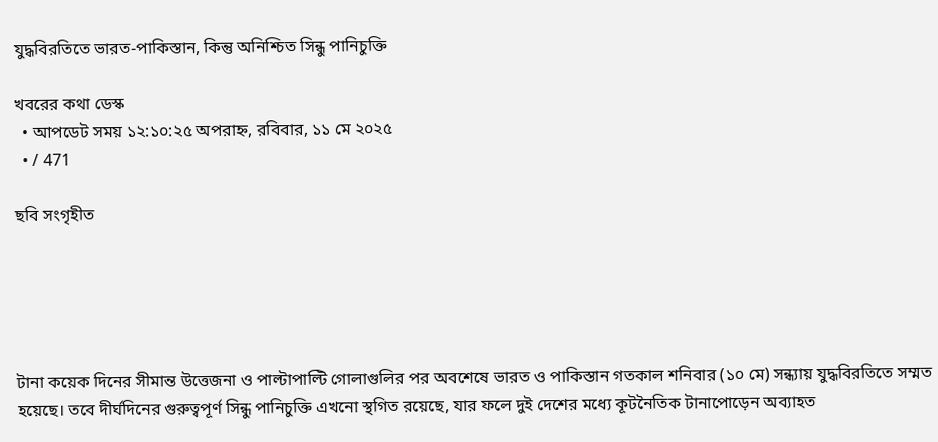যুদ্ধবিরতিতে ভারত-পাকিস্তান, কিন্তু অনিশ্চিত সিন্ধু পানিচুক্তি

খবরের কথা ডেস্ক
  • আপডেট সময় ১২:১০:২৫ অপরাহ্ন, রবিবার, ১১ মে ২০২৫
  • / 471

ছবি সংগৃহীত





টানা কয়েক দিনের সীমান্ত উত্তেজনা ও পাল্টাপাল্টি গোলাগুলির পর অবশেষে ভারত ও পাকিস্তান গতকাল শনিবার (১০ মে) সন্ধ্যায় যুদ্ধবিরতিতে সম্মত হয়েছে। তবে দীর্ঘদিনের গুরুত্বপূর্ণ সিন্ধু পানিচুক্তি এখনো স্থগিত রয়েছে, যার ফলে দুই দেশের মধ্যে কূটনৈতিক টানাপোড়েন অব্যাহত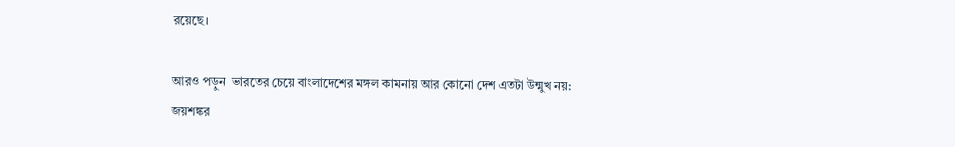রয়েছে।

আরও পড়ুন  ভারতের চেয়ে বাংলাদেশের মঙ্গল কামনায় আর কোনো দেশ এতটা উন্মুখ নয়: জয়শঙ্কর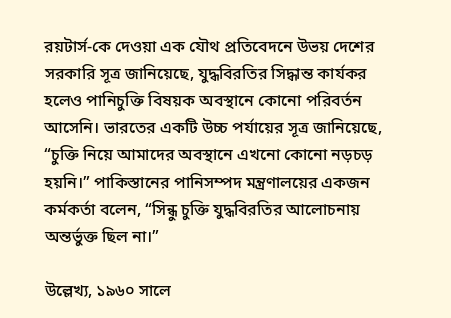রয়টার্স-কে দেওয়া এক যৌথ প্রতিবেদনে উভয় দেশের সরকারি সূত্র জানিয়েছে, যুদ্ধবিরতির সিদ্ধান্ত কার্যকর হলেও পানিচুক্তি বিষয়ক অবস্থানে কোনো পরিবর্তন আসেনি। ভারতের একটি উচ্চ পর্যায়ের সূত্র জানিয়েছে, “চুক্তি নিয়ে আমাদের অবস্থানে এখনো কোনো নড়চড় হয়নি।” পাকিস্তানের পানিসম্পদ মন্ত্রণালয়ের একজন কর্মকর্তা বলেন, “সিন্ধু চুক্তি যুদ্ধবিরতির আলোচনায় অন্তর্ভুক্ত ছিল না।”

উল্লেখ্য, ১৯৬০ সালে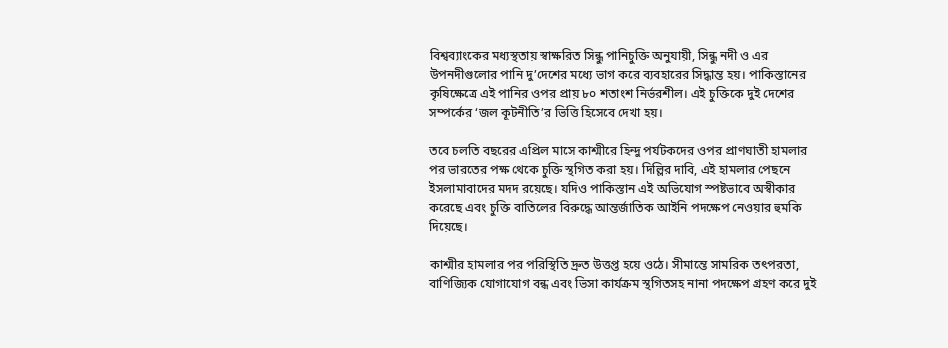বিশ্বব্যাংকের মধ্যস্থতায় স্বাক্ষরিত সিন্ধু পানিচুক্তি অনুযায়ী, সিন্ধু নদী ও এর উপনদীগুলোর পানি দু’দেশের মধ্যে ভাগ করে ব্যবহারের সিদ্ধান্ত হয়। পাকিস্তানের কৃষিক্ষেত্রে এই পানির ওপর প্রায় ৮০ শতাংশ নির্ভরশীল। এই চুক্তিকে দুই দেশের সম্পর্কের ‘জল কূটনীতি’র ভিত্তি হিসেবে দেখা হয়।

তবে চলতি বছরের এপ্রিল মাসে কাশ্মীরে হিন্দু পর্যটকদের ওপর প্রাণঘাতী হামলার পর ভারতের পক্ষ থেকে চুক্তি স্থগিত করা হয়। দিল্লির দাবি, এই হামলার পেছনে ইসলামাবাদের মদদ রয়েছে। যদিও পাকিস্তান এই অভিযোগ স্পষ্টভাবে অস্বীকার করেছে এবং চুক্তি বাতিলের বিরুদ্ধে আন্তর্জাতিক আইনি পদক্ষেপ নেওয়ার হুমকি দিয়েছে।

কাশ্মীর হামলার পর পরিস্থিতি দ্রুত উত্তপ্ত হয়ে ওঠে। সীমান্তে সামরিক তৎপরতা, বাণিজ্যিক যোগাযোগ বন্ধ এবং ভিসা কার্যক্রম স্থগিতসহ নানা পদক্ষেপ গ্রহণ করে দুই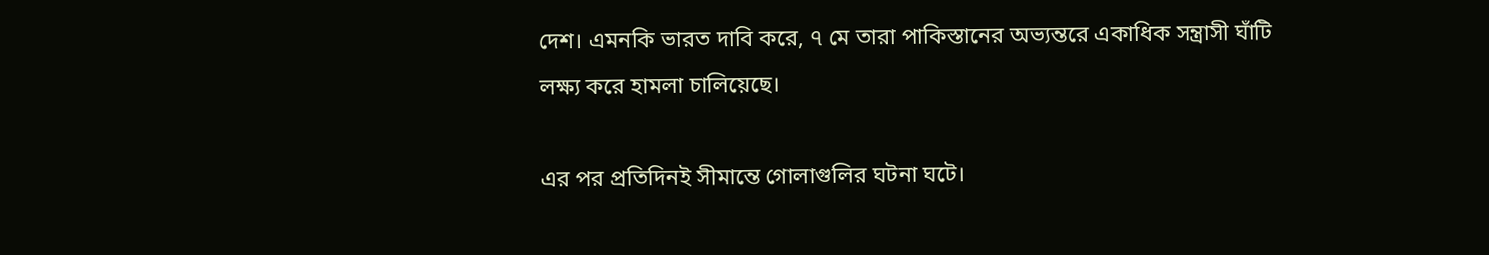দেশ। এমনকি ভারত দাবি করে, ৭ মে তারা পাকিস্তানের অভ্যন্তরে একাধিক সন্ত্রাসী ঘাঁটি লক্ষ্য করে হামলা চালিয়েছে।

এর পর প্রতিদিনই সীমান্তে গোলাগুলির ঘটনা ঘটে।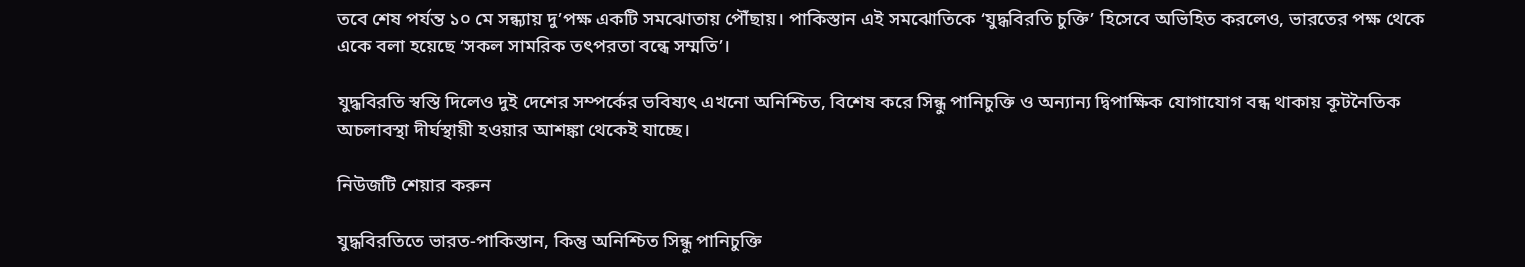তবে শেষ পর্যন্ত ১০ মে সন্ধ্যায় দু’পক্ষ একটি সমঝোতায় পৌঁছায়। পাকিস্তান এই সমঝোতিকে ‘যুদ্ধবিরতি চুক্তি’ হিসেবে অভিহিত করলেও, ভারতের পক্ষ থেকে একে বলা হয়েছে ‘সকল সামরিক তৎপরতা বন্ধে সম্মতি’।

যুদ্ধবিরতি স্বস্তি দিলেও দুই দেশের সম্পর্কের ভবিষ্যৎ এখনো অনিশ্চিত, বিশেষ করে সিন্ধু পানিচুক্তি ও অন্যান্য দ্বিপাক্ষিক যোগাযোগ বন্ধ থাকায় কূটনৈতিক অচলাবস্থা দীর্ঘস্থায়ী হওয়ার আশঙ্কা থেকেই যাচ্ছে।

নিউজটি শেয়ার করুন

যুদ্ধবিরতিতে ভারত-পাকিস্তান, কিন্তু অনিশ্চিত সিন্ধু পানিচুক্তি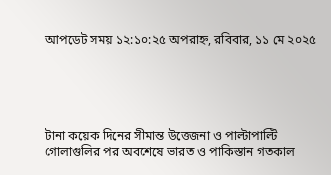আপডেট সময় ১২:১০:২৫ অপরাহ্ন, রবিবার, ১১ মে ২০২৫





টানা কয়েক দিনের সীমান্ত উত্তেজনা ও পাল্টাপাল্টি গোলাগুলির পর অবশেষে ভারত ও পাকিস্তান গতকাল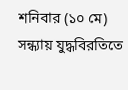শনিবার (১০ মে) সন্ধ্যায় যুদ্ধবিরতিতে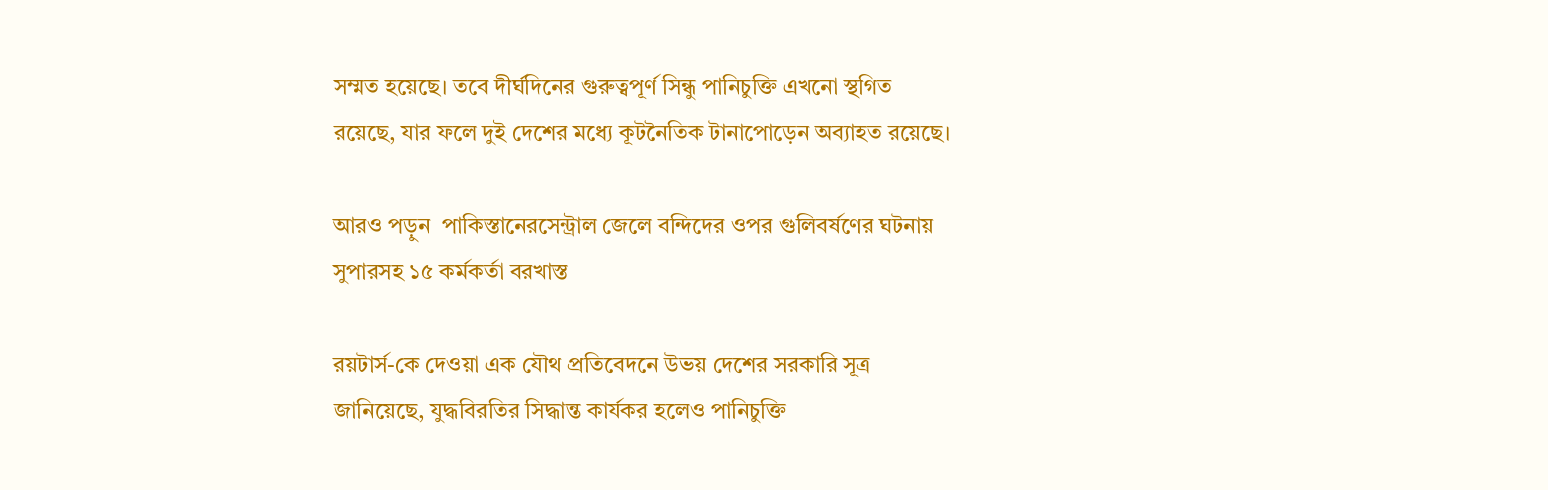সম্মত হয়েছে। তবে দীর্ঘদিনের গুরুত্বপূর্ণ সিন্ধু পানিচুক্তি এখনো স্থগিত রয়েছে, যার ফলে দুই দেশের মধ্যে কূটনৈতিক টানাপোড়েন অব্যাহত রয়েছে।

আরও পড়ুন  পাকিস্তানেরসেন্ট্রাল জেলে বন্দিদের ওপর গুলিবর্ষণের ঘটনায় সুপারসহ ১৫ কর্মকর্তা বরখাস্ত

রয়টার্স-কে দেওয়া এক যৌথ প্রতিবেদনে উভয় দেশের সরকারি সূত্র জানিয়েছে, যুদ্ধবিরতির সিদ্ধান্ত কার্যকর হলেও পানিচুক্তি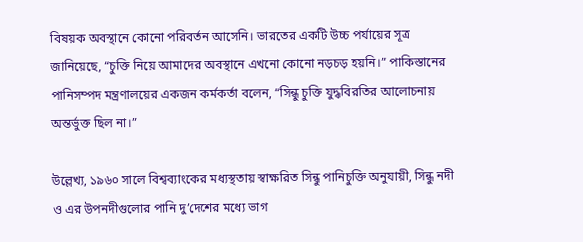বিষয়ক অবস্থানে কোনো পরিবর্তন আসেনি। ভারতের একটি উচ্চ পর্যায়ের সূত্র জানিয়েছে, “চুক্তি নিয়ে আমাদের অবস্থানে এখনো কোনো নড়চড় হয়নি।” পাকিস্তানের পানিসম্পদ মন্ত্রণালয়ের একজন কর্মকর্তা বলেন, “সিন্ধু চুক্তি যুদ্ধবিরতির আলোচনায় অন্তর্ভুক্ত ছিল না।”

উল্লেখ্য, ১৯৬০ সালে বিশ্বব্যাংকের মধ্যস্থতায় স্বাক্ষরিত সিন্ধু পানিচুক্তি অনুযায়ী, সিন্ধু নদী ও এর উপনদীগুলোর পানি দু’দেশের মধ্যে ভাগ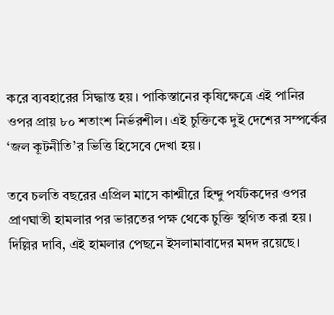করে ব্যবহারের সিদ্ধান্ত হয়। পাকিস্তানের কৃষিক্ষেত্রে এই পানির ওপর প্রায় ৮০ শতাংশ নির্ভরশীল। এই চুক্তিকে দুই দেশের সম্পর্কের ‘জল কূটনীতি’র ভিত্তি হিসেবে দেখা হয়।

তবে চলতি বছরের এপ্রিল মাসে কাশ্মীরে হিন্দু পর্যটকদের ওপর প্রাণঘাতী হামলার পর ভারতের পক্ষ থেকে চুক্তি স্থগিত করা হয়। দিল্লির দাবি, এই হামলার পেছনে ইসলামাবাদের মদদ রয়েছে।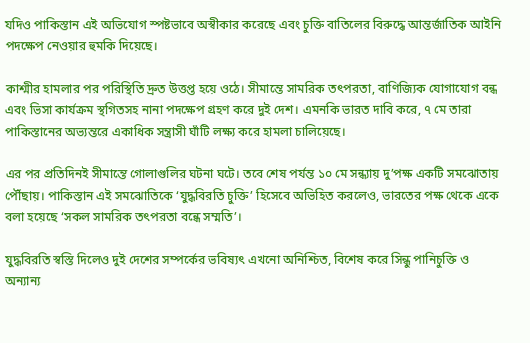যদিও পাকিস্তান এই অভিযোগ স্পষ্টভাবে অস্বীকার করেছে এবং চুক্তি বাতিলের বিরুদ্ধে আন্তর্জাতিক আইনি পদক্ষেপ নেওয়ার হুমকি দিয়েছে।

কাশ্মীর হামলার পর পরিস্থিতি দ্রুত উত্তপ্ত হয়ে ওঠে। সীমান্তে সামরিক তৎপরতা, বাণিজ্যিক যোগাযোগ বন্ধ এবং ভিসা কার্যক্রম স্থগিতসহ নানা পদক্ষেপ গ্রহণ করে দুই দেশ। এমনকি ভারত দাবি করে, ৭ মে তারা পাকিস্তানের অভ্যন্তরে একাধিক সন্ত্রাসী ঘাঁটি লক্ষ্য করে হামলা চালিয়েছে।

এর পর প্রতিদিনই সীমান্তে গোলাগুলির ঘটনা ঘটে। তবে শেষ পর্যন্ত ১০ মে সন্ধ্যায় দু’পক্ষ একটি সমঝোতায় পৌঁছায়। পাকিস্তান এই সমঝোতিকে ‘যুদ্ধবিরতি চুক্তি’ হিসেবে অভিহিত করলেও, ভারতের পক্ষ থেকে একে বলা হয়েছে ‘সকল সামরিক তৎপরতা বন্ধে সম্মতি’।

যুদ্ধবিরতি স্বস্তি দিলেও দুই দেশের সম্পর্কের ভবিষ্যৎ এখনো অনিশ্চিত, বিশেষ করে সিন্ধু পানিচুক্তি ও অন্যান্য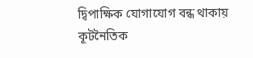দ্বিপাক্ষিক যোগাযোগ বন্ধ থাকায় কূটনৈতিক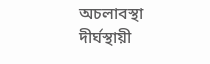অচলাবস্থা দীর্ঘস্থায়ী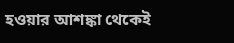হওয়ার আশঙ্কা থেকেই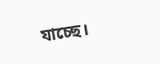যাচ্ছে।